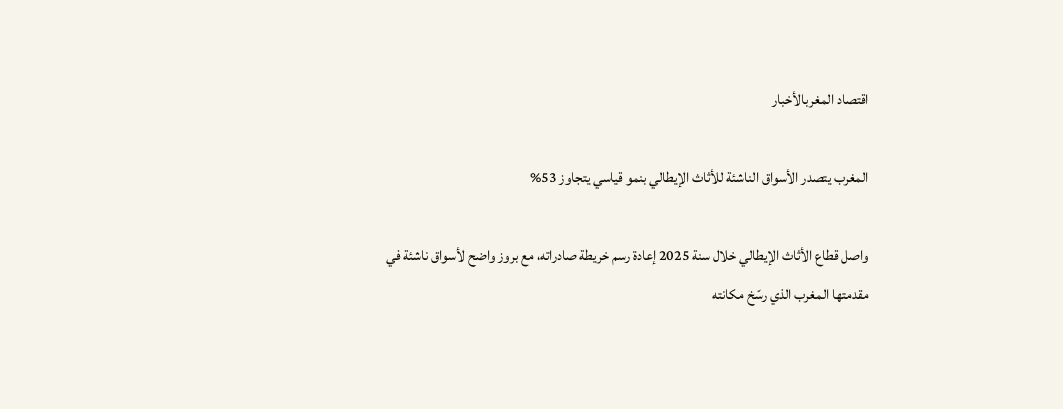اقتصاد المغربالأخبار

المغرب يتصدر الأسواق الناشئة للأثاث الإيطالي بنمو قياسي يتجاوز 53%

واصل قطاع الأثاث الإيطالي خلال سنة 2025 إعادة رسم خريطة صادراته، مع بروز واضح لأسواق ناشئة في مقدمتها المغرب الذي رسّخ مكانته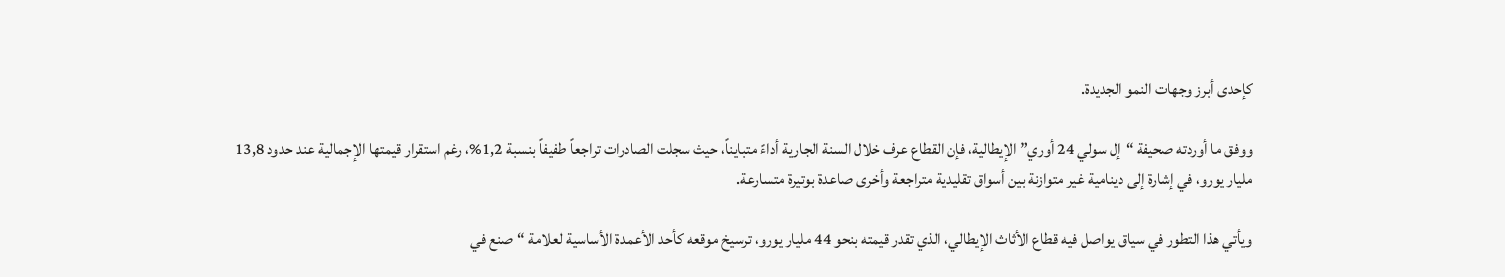كإحدى أبرز وجهات النمو الجديدة.

ووفق ما أوردته صحيفة “إل سولي 24 أوري” الإيطالية، فإن القطاع عرف خلال السنة الجارية أداءً متبايناً، حيث سجلت الصادرات تراجعاً طفيفاً بنسبة 1,2%، رغم استقرار قيمتها الإجمالية عند حدود 13,8 مليار يورو، في إشارة إلى دينامية غير متوازنة بين أسواق تقليدية متراجعة وأخرى صاعدة بوتيرة متسارعة.

ويأتي هذا التطور في سياق يواصل فيه قطاع الأثاث الإيطالي، الذي تقدر قيمته بنحو 44 مليار يورو، ترسيخ موقعه كأحد الأعمدة الأساسية لعلامة “صنع في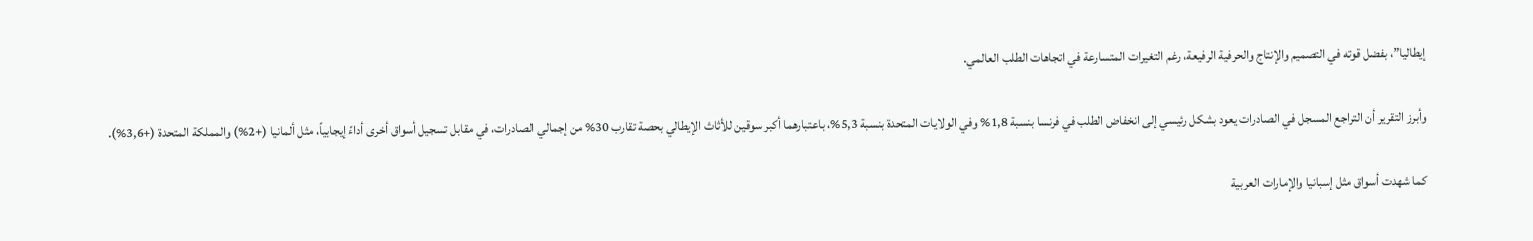إيطاليا”، بفضل قوته في التصميم والإنتاج والحرفية الرفيعة، رغم التغيرات المتسارعة في اتجاهات الطلب العالمي.

وأبرز التقرير أن التراجع المسجل في الصادرات يعود بشكل رئيسي إلى انخفاض الطلب في فرنسا بنسبة 1,8% وفي الولايات المتحدة بنسبة 5,3%، باعتبارهما أكبر سوقين للأثاث الإيطالي بحصة تقارب 30% من إجمالي الصادرات، في مقابل تسجيل أسواق أخرى أداءً إيجابياً، مثل ألمانيا (+2%) والمملكة المتحدة (+3,6%).

كما شهدت أسواق مثل إسبانيا والإمارات العربية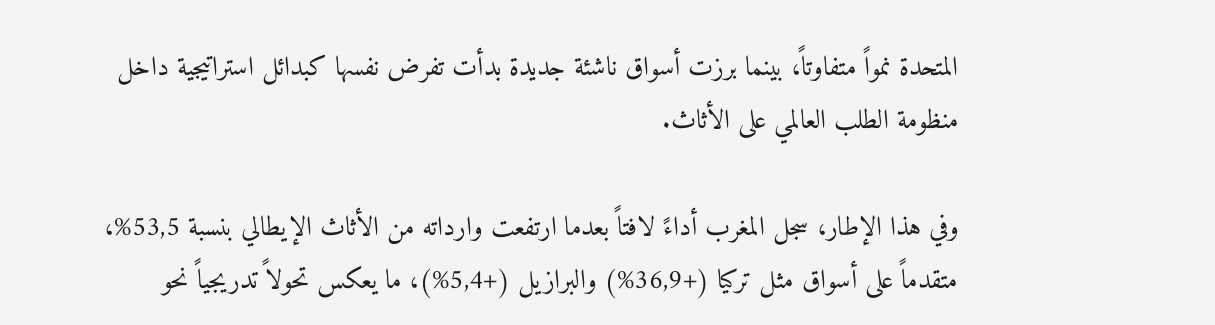المتحدة نمواً متفاوتاً، بينما برزت أسواق ناشئة جديدة بدأت تفرض نفسها كبدائل استراتيجية داخل منظومة الطلب العالمي على الأثاث.

وفي هذا الإطار، سجل المغرب أداءً لافتاً بعدما ارتفعت وارداته من الأثاث الإيطالي بنسبة 53,5%، متقدماً على أسواق مثل تركيا (+36,9%) والبرازيل (+5,4%)، ما يعكس تحولاً تدريجياً نحو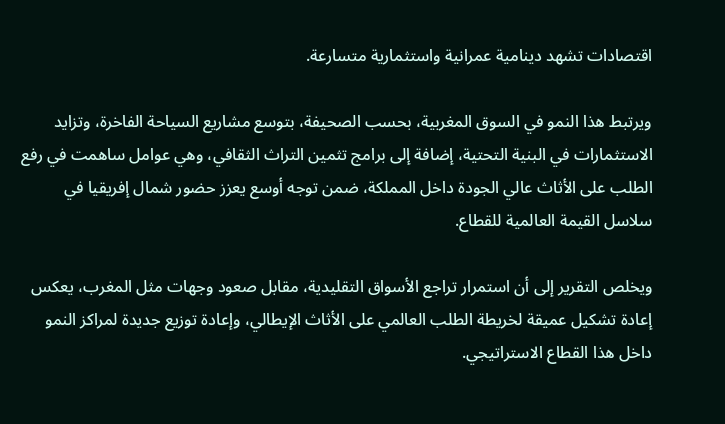اقتصادات تشهد دينامية عمرانية واستثمارية متسارعة.

ويرتبط هذا النمو في السوق المغربية، بحسب الصحيفة، بتوسع مشاريع السياحة الفاخرة، وتزايد الاستثمارات في البنية التحتية، إضافة إلى برامج تثمين التراث الثقافي، وهي عوامل ساهمت في رفع الطلب على الأثاث عالي الجودة داخل المملكة، ضمن توجه أوسع يعزز حضور شمال إفريقيا في سلاسل القيمة العالمية للقطاع.

ويخلص التقرير إلى أن استمرار تراجع الأسواق التقليدية، مقابل صعود وجهات مثل المغرب، يعكس إعادة تشكيل عميقة لخريطة الطلب العالمي على الأثاث الإيطالي، وإعادة توزيع جديدة لمراكز النمو داخل هذا القطاع الاستراتيجي.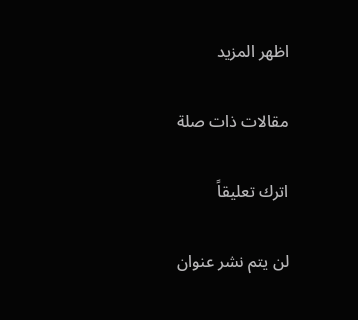اظهر المزيد

مقالات ذات صلة

اترك تعليقاً

لن يتم نشر عنوان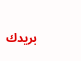بريدك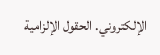الإلكتروني. الحقول الإلزامية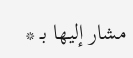مشار إليها بـ *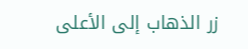زر الذهاب إلى الأعلى